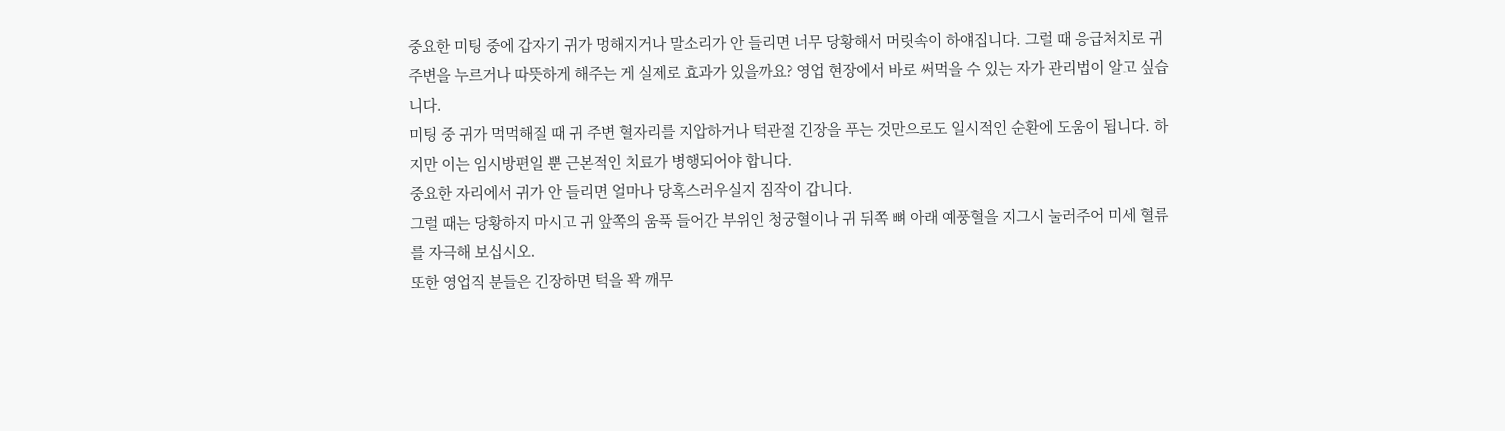중요한 미팅 중에 갑자기 귀가 멍해지거나 말소리가 안 들리면 너무 당황해서 머릿속이 하얘집니다. 그럴 때 응급처치로 귀 주변을 누르거나 따뜻하게 해주는 게 실제로 효과가 있을까요? 영업 현장에서 바로 써먹을 수 있는 자가 관리법이 알고 싶습니다.
미팅 중 귀가 먹먹해질 때 귀 주변 혈자리를 지압하거나 턱관절 긴장을 푸는 것만으로도 일시적인 순환에 도움이 됩니다. 하지만 이는 임시방편일 뿐 근본적인 치료가 병행되어야 합니다.
중요한 자리에서 귀가 안 들리면 얼마나 당혹스러우실지 짐작이 갑니다.
그럴 때는 당황하지 마시고 귀 앞쪽의 움푹 들어간 부위인 청궁혈이나 귀 뒤쪽 뼈 아래 예풍혈을 지그시 눌러주어 미세 혈류를 자극해 보십시오.
또한 영업직 분들은 긴장하면 턱을 꽉 깨무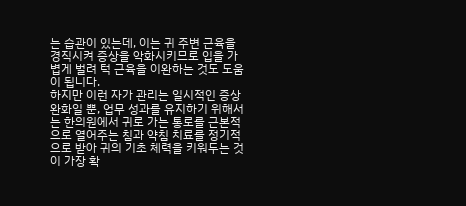는 습관이 있는데, 이는 귀 주변 근육을 경직시켜 증상을 악화시키므로 입을 가볍게 벌려 턱 근육을 이완하는 것도 도움이 됩니다.
하지만 이런 자가 관리는 일시적인 증상 완화일 뿐, 업무 성과를 유지하기 위해서는 한의원에서 귀로 가는 통로를 근본적으로 열어주는 침과 약침 치료를 정기적으로 받아 귀의 기초 체력을 키워두는 것이 가장 확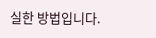실한 방법입니다.